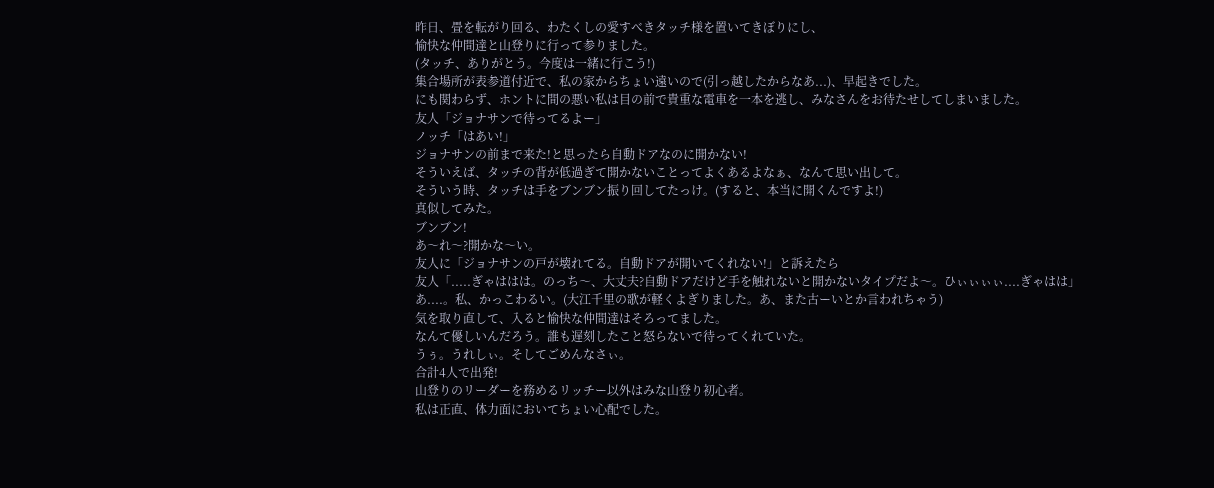昨日、畳を転がり回る、わたくしの愛すべきタッチ様を置いてきぼりにし、
愉快な仲間達と山登りに行って参りました。
(タッチ、ありがとう。今度は一緒に行こう!)
集合場所が表参道付近で、私の家からちょい遠いので(引っ越したからなあ...)、早起きでした。
にも関わらず、ホントに間の悪い私は目の前で貴重な電車を一本を逃し、みなさんをお待たせしてしまいました。
友人「ジョナサンで待ってるよー」
ノッチ「はあい!」
ジョナサンの前まで来た!と思ったら自動ドアなのに開かない!
そういえば、タッチの背が低過ぎて開かないことってよくあるよなぁ、なんて思い出して。
そういう時、タッチは手をブンブン振り回してたっけ。(すると、本当に開くんですよ!)
真似してみた。
ブンブン!
あ〜れ〜?開かな〜い。
友人に「ジョナサンの戸が壊れてる。自動ドアが開いてくれない!」と訴えたら
友人「.....ぎゃははは。のっち〜、大丈夫?自動ドアだけど手を触れないと開かないタイプだよ〜。ひぃぃぃぃ....ぎゃはは」
あ....。私、かっこわるい。(大江千里の歌が軽くよぎりました。あ、また古ーいとか言われちゃう)
気を取り直して、入ると愉快な仲間達はそろってました。
なんて優しいんだろう。誰も遅刻したこと怒らないで待ってくれていた。
うぅ。うれしぃ。そしてごめんなさぃ。
合計4人で出発!
山登りのリーダーを務めるリッチー以外はみな山登り初心者。
私は正直、体力面においてちょい心配でした。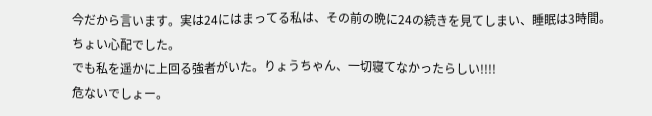今だから言います。実は24にはまってる私は、その前の晩に24の続きを見てしまい、睡眠は3時間。
ちょい心配でした。
でも私を遥かに上回る強者がいた。りょうちゃん、一切寝てなかったらしい!!!!
危ないでしょー。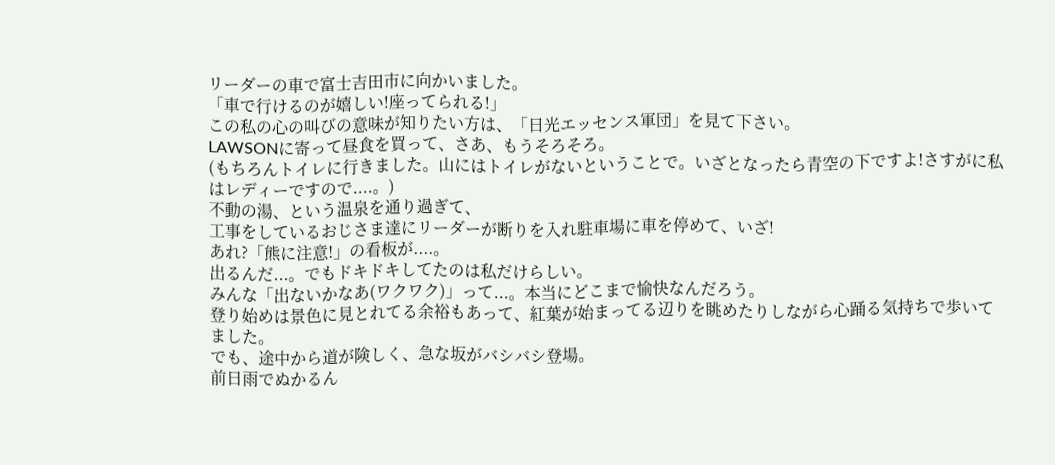リーダーの車で富士吉田市に向かいました。
「車で行けるのが嬉しい!座ってられる!」
この私の心の叫びの意味が知りたい方は、「日光エッセンス軍団」を見て下さい。
LAWSONに寄って昼食を買って、さあ、もうそろそろ。
(もちろんトイレに行きました。山にはトイレがないということで。いざとなったら青空の下ですよ!さすがに私はレディーですので....。)
不動の湯、という温泉を通り過ぎて、
工事をしているおじさま達にリーダーが断りを入れ駐車場に車を停めて、いざ!
あれ?「熊に注意!」の看板が....。
出るんだ...。でもドキドキしてたのは私だけらしい。
みんな「出ないかなあ(ワクワク)」って...。本当にどこまで愉快なんだろう。
登り始めは景色に見とれてる余裕もあって、紅葉が始まってる辺りを眺めたりしながら心踊る気持ちで歩いてました。
でも、途中から道が険しく、急な坂がバシバシ登場。
前日雨でぬかるん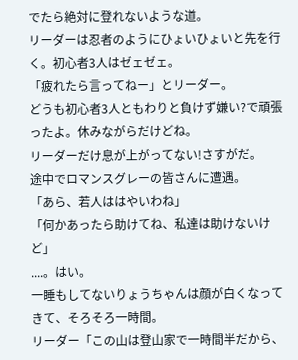でたら絶対に登れないような道。
リーダーは忍者のようにひょいひょいと先を行く。初心者3人はゼェゼェ。
「疲れたら言ってねー」とリーダー。
どうも初心者3人ともわりと負けず嫌い?で頑張ったよ。休みながらだけどね。
リーダーだけ息が上がってない!さすがだ。
途中でロマンスグレーの皆さんに遭遇。
「あら、若人ははやいわね」
「何かあったら助けてね、私達は助けないけど」
....。はい。
一睡もしてないりょうちゃんは顔が白くなってきて、そろそろ一時間。
リーダー「この山は登山家で一時間半だから、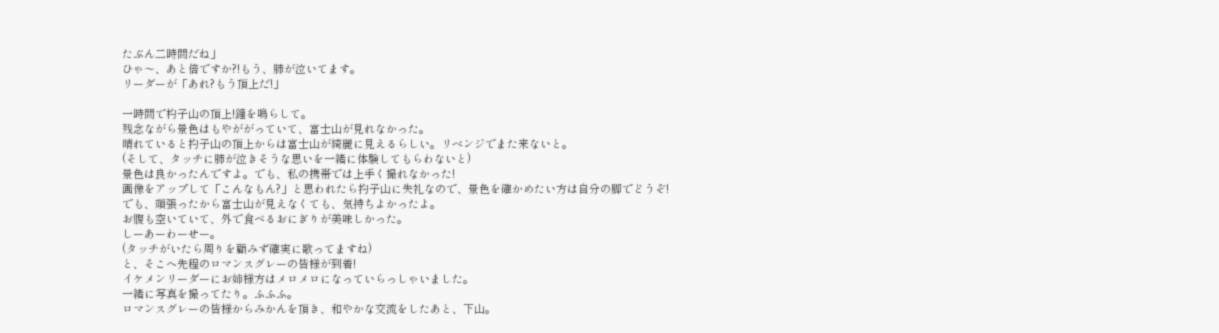たぶん二時間だね」
ひゃ〜、あと倍ですか?!もう、肺が泣いてます。
リーダーが「あれ?もう頂上だ!」

一時間で杓子山の頂上!鐘を鳴らして。
残念ながら景色はもやががっていて、富士山が見れなかった。
晴れていると扚子山の頂上からは富士山が綺麗に見えるらしい。リベンジでまた来ないと。
(そして、タッチに肺が泣きそうな思いを一緒に体験してもらわないと)
景色は良かったんですよ。でも、私の携帯では上手く撮れなかった!
画像をアップして「こんなもん?」と思われたら扚子山に失礼なので、景色を確かめたい方は自分の脚でどうぞ!
でも、頑張ったから富士山が見えなくても、気持ちよかったよ。
お腹も空いていて、外で食べるおにぎりが美味しかった。
しーあーわーせー。
(タッチがいたら周りを顧みず確実に歌ってますね)
と、そこへ先程のロマンスグレーの皆様が到着!
イケメンリーダーにお姉様方はメロメロになっていらっしゃいました。
一緒に写真を撮ってたり。ふふふ。
ロマンスグレーの皆様からみかんを頂き、和やかな交流をしたあと、下山。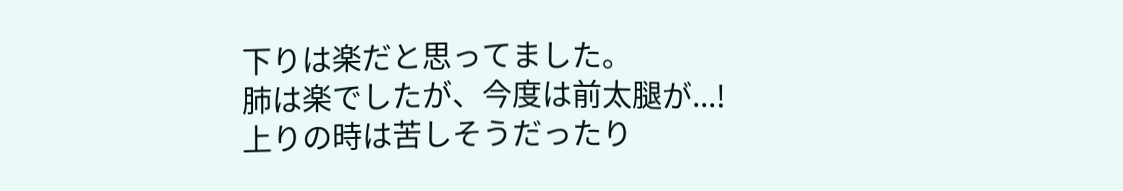下りは楽だと思ってました。
肺は楽でしたが、今度は前太腿が...!
上りの時は苦しそうだったり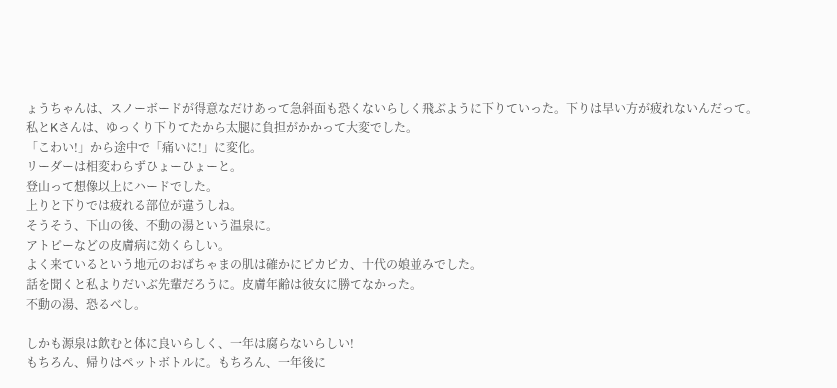ょうちゃんは、スノーボードが得意なだけあって急斜面も恐くないらしく飛ぶように下りていった。下りは早い方が疲れないんだって。
私とKさんは、ゆっくり下りてたから太腿に負担がかかって大変でした。
「こわい!」から途中で「痛いに!」に変化。
リーダーは相変わらずひょーひょーと。
登山って想像以上にハードでした。
上りと下りでは疲れる部位が違うしね。
そうそう、下山の後、不動の湯という温泉に。
アトピーなどの皮膚病に効くらしい。
よく来ているという地元のおばちゃまの肌は確かにピカピカ、十代の娘並みでした。
話を聞くと私よりだいぶ先輩だろうに。皮膚年齢は彼女に勝てなかった。
不動の湯、恐るべし。

しかも源泉は飲むと体に良いらしく、一年は腐らないらしい!
もちろん、帰りはペットボトルに。もちろん、一年後に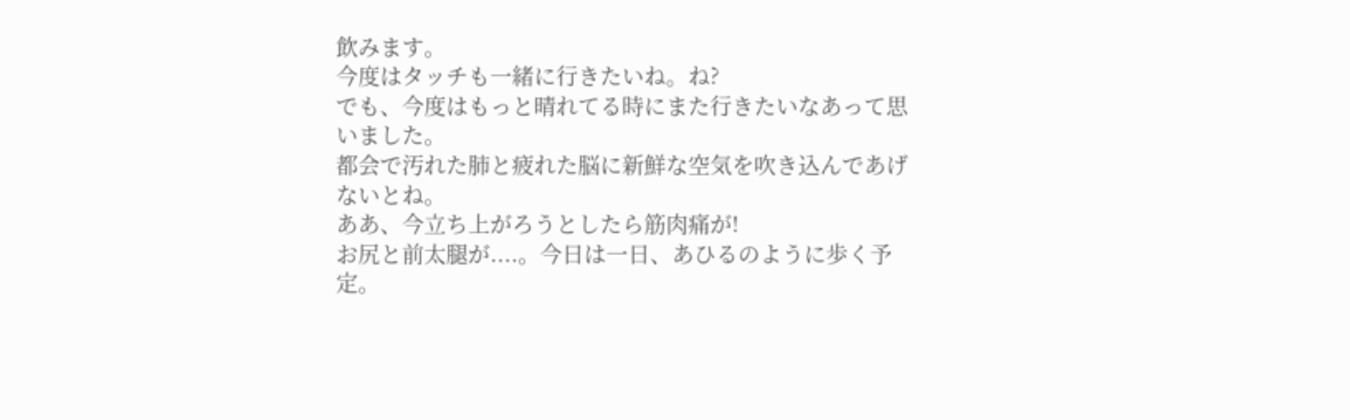飲みます。
今度はタッチも一緒に行きたいね。ね?
でも、今度はもっと晴れてる時にまた行きたいなあって思いました。
都会で汚れた肺と疲れた脳に新鮮な空気を吹き込んであげないとね。
ああ、今立ち上がろうとしたら筋肉痛が!
お尻と前太腿が....。今日は一日、あひるのように歩く予定。